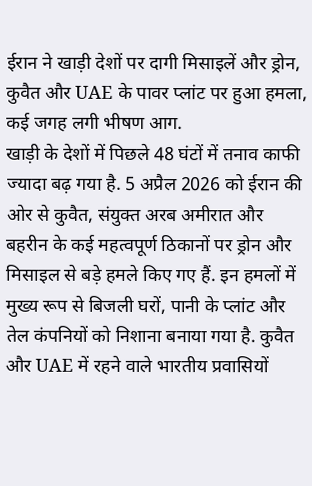ईरान ने खाड़ी देशों पर दागी मिसाइलें और ड्रोन, कुवैत और UAE के पावर प्लांट पर हुआ हमला, कई जगह लगी भीषण आग.
खाड़ी के देशों में पिछले 48 घंटों में तनाव काफी ज्यादा बढ़ गया है. 5 अप्रैल 2026 को ईरान की ओर से कुवैत, संयुक्त अरब अमीरात और बहरीन के कई महत्वपूर्ण ठिकानों पर ड्रोन और मिसाइल से बड़े हमले किए गए हैं. इन हमलों में मुख्य रूप से बिजली घरों, पानी के प्लांट और तेल कंपनियों को निशाना बनाया गया है. कुवैत और UAE में रहने वाले भारतीय प्रवासियों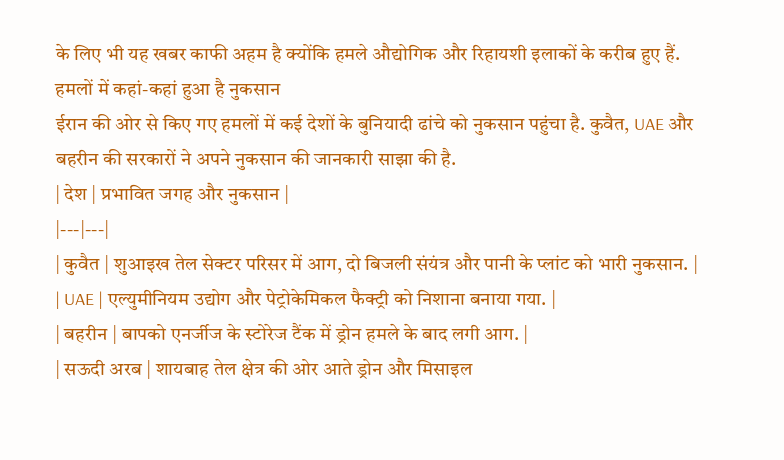के लिए भी यह खबर काफी अहम है क्योंकि हमले औद्योगिक और रिहायशी इलाकों के करीब हुए हैं.
हमलों में कहां-कहां हुआ है नुकसान
ईरान की ओर से किए गए हमलों में कई देशों के बुनियादी ढांचे को नुकसान पहुंचा है. कुवैत, UAE और बहरीन की सरकारों ने अपने नुकसान की जानकारी साझा की है.
| देश | प्रभावित जगह और नुकसान |
|---|---|
| कुवैत | शुआइख तेल सेक्टर परिसर में आग, दो बिजली संयंत्र और पानी के प्लांट को भारी नुकसान. |
| UAE | एल्युमीनियम उद्योग और पेट्रोकेमिकल फैक्ट्री को निशाना बनाया गया. |
| बहरीन | बापको एनर्जीज के स्टोरेज टैंक में ड्रोन हमले के बाद लगी आग. |
| सऊदी अरब | शायबाह तेल क्षेत्र की ओर आते ड्रोन और मिसाइल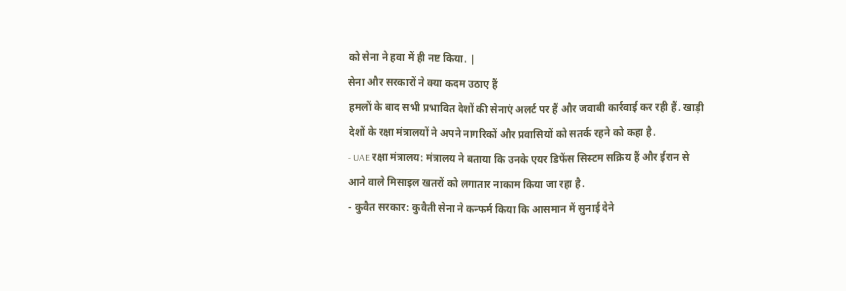को सेना ने हवा में ही नष्ट किया. |
सेना और सरकारों ने क्या कदम उठाए हैं
हमलों के बाद सभी प्रभावित देशों की सेनाएं अलर्ट पर हैं और जवाबी कार्रवाई कर रही हैं. खाड़ी देशों के रक्षा मंत्रालयों ने अपने नागरिकों और प्रवासियों को सतर्क रहने को कहा है.
- UAE रक्षा मंत्रालय: मंत्रालय ने बताया कि उनके एयर डिफेंस सिस्टम सक्रिय हैं और ईरान से आने वाले मिसाइल खतरों को लगातार नाकाम किया जा रहा है.
- कुवैत सरकार: कुवैती सेना ने कन्फर्म किया कि आसमान में सुनाई देने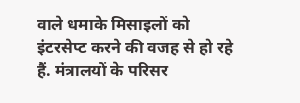वाले धमाके मिसाइलों को इंटरसेप्ट करने की वजह से हो रहे हैं. मंत्रालयों के परिसर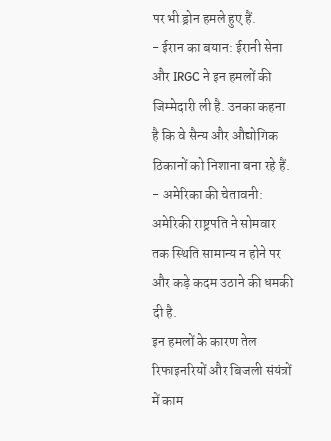पर भी ड्रोन हमले हुए हैं.
- ईरान का बयान: ईरानी सेना और IRGC ने इन हमलों की जिम्मेदारी ली है. उनका कहना है कि वे सैन्य और औद्योगिक ठिकानों को निशाना बना रहे हैं.
- अमेरिका की चेतावनी: अमेरिकी राष्ट्रपति ने सोमवार तक स्थिति सामान्य न होने पर और कड़े कदम उठाने की धमकी दी है.
इन हमलों के कारण तेल रिफाइनरियों और बिजली संयंत्रों में काम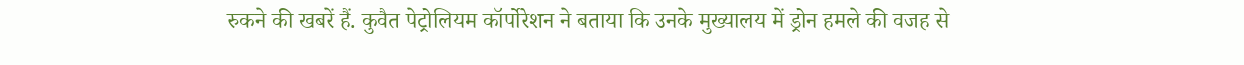रुकने की खबरें हैं. कुवैत पेट्रोलियम कॉर्पोरेशन ने बताया कि उनके मुख्यालय में ड्रोन हमले की वजह से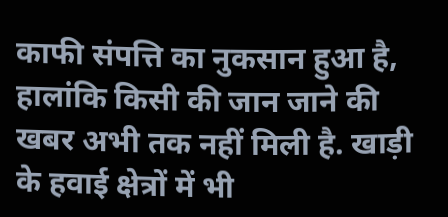काफी संपत्ति का नुकसान हुआ है, हालांकि किसी की जान जाने की खबर अभी तक नहीं मिली है. खाड़ी के हवाई क्षेत्रों में भी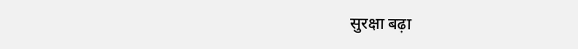सुरक्षा बढ़ा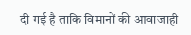दी गई है ताकि विमानों की आवाजाही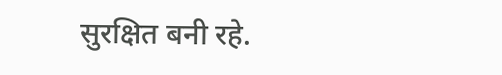सुरक्षित बनी रहे.